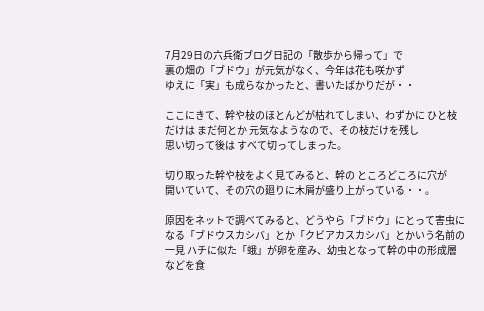7月29日の六兵衛ブログ日記の「散歩から帰って」で
裏の畑の「ブドウ」が元気がなく、今年は花も咲かず
ゆえに「実」も成らなかったと、書いたばかりだが・・

ここにきて、幹や枝のほとんどが枯れてしまい、わずかに ひと枝
だけは まだ何とか 元気なようなので、その枝だけを残し
思い切って後は すべて切ってしまった。

切り取った幹や枝をよく見てみると、幹の ところどころに穴が
開いていて、その穴の廻りに木屑が盛り上がっている・・。

原因をネットで調べてみると、どうやら「ブドウ」にとって害虫に
なる「ブドウスカシバ」とか「クビアカスカシバ」とかいう名前の
一見 ハチに似た「蛾」が卵を産み、幼虫となって幹の中の形成層
などを食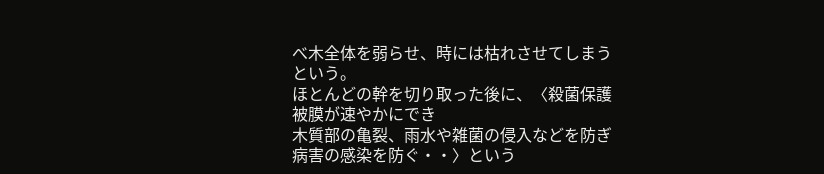べ木全体を弱らせ、時には枯れさせてしまうという。
ほとんどの幹を切り取った後に、〈殺菌保護被膜が速やかにでき
木質部の亀裂、雨水や雑菌の侵入などを防ぎ
病害の感染を防ぐ・・〉という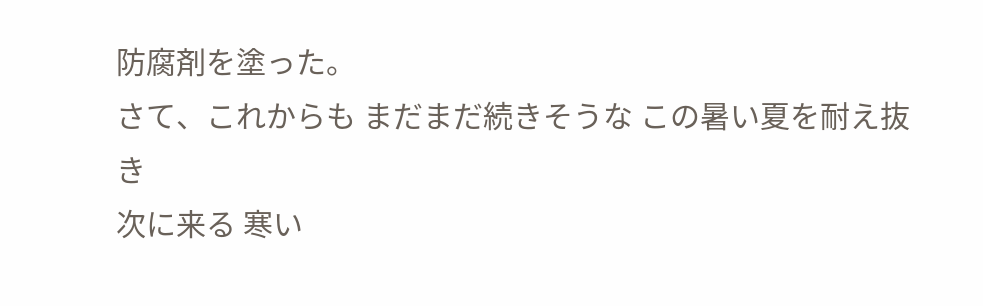防腐剤を塗った。
さて、これからも まだまだ続きそうな この暑い夏を耐え抜き
次に来る 寒い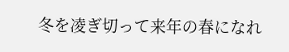冬を凌ぎ切って来年の春になれ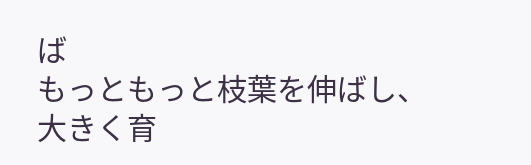ば
もっともっと枝葉を伸ばし、大きく育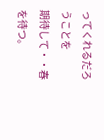ってくれるだろうことを
期待して・・春を待つ。